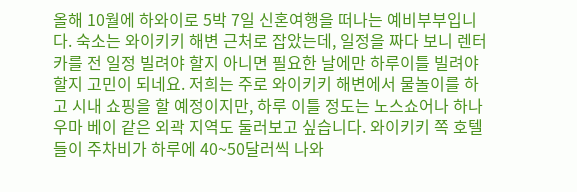올해 10월에 하와이로 5박 7일 신혼여행을 떠나는 예비부부입니다. 숙소는 와이키키 해변 근처로 잡았는데, 일정을 짜다 보니 렌터카를 전 일정 빌려야 할지 아니면 필요한 날에만 하루이틀 빌려야 할지 고민이 되네요. 저희는 주로 와이키키 해변에서 물놀이를 하고 시내 쇼핑을 할 예정이지만, 하루 이틀 정도는 노스쇼어나 하나우마 베이 같은 외곽 지역도 둘러보고 싶습니다. 와이키키 쪽 호텔들이 주차비가 하루에 40~50달러씩 나와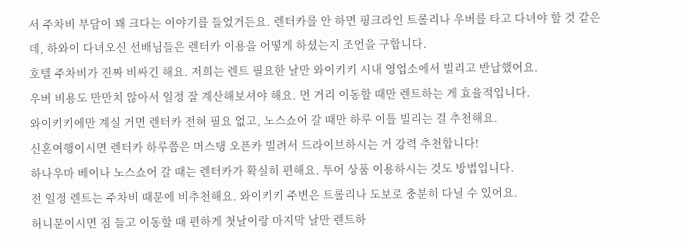서 주차비 부담이 꽤 크다는 이야기를 들었거든요. 렌터카를 안 하면 핑크라인 트롤리나 우버를 타고 다녀야 할 것 같은데, 하와이 다녀오신 선배님들은 렌터카 이용을 어떻게 하셨는지 조언을 구합니다.
호텔 주차비가 진짜 비싸긴 해요. 저희는 렌트 필요한 날만 와이키키 시내 영업소에서 빌리고 반납했어요.
우버 비용도 만만치 않아서 일정 잘 계산해보셔야 해요. 먼 거리 이동할 때만 렌트하는 게 효율적입니다.
와이키키에만 계실 거면 렌터카 전혀 필요 없고, 노스쇼어 갈 때만 하루 이틀 빌리는 걸 추천해요.
신혼여행이시면 렌터카 하루쯤은 머스탱 오픈카 빌려서 드라이브하시는 거 강력 추천합니다!
하나우마 베이나 노스쇼어 갈 때는 렌터카가 확실히 편해요. 투어 상품 이용하시는 것도 방법입니다.
전 일정 렌트는 주차비 때문에 비추천해요. 와이키키 주변은 트롤리나 도보로 충분히 다닐 수 있어요.
허니문이시면 짐 들고 이동할 때 편하게 첫날이랑 마지막 날만 렌트하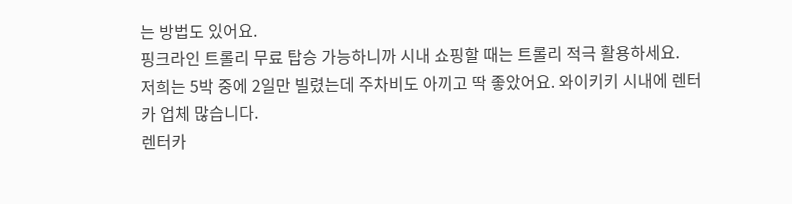는 방법도 있어요.
핑크라인 트롤리 무료 탑승 가능하니까 시내 쇼핑할 때는 트롤리 적극 활용하세요.
저희는 5박 중에 2일만 빌렸는데 주차비도 아끼고 딱 좋았어요. 와이키키 시내에 렌터카 업체 많습니다.
렌터카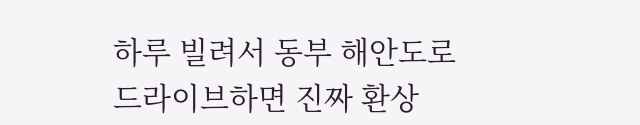하루 빌려서 동부 해안도로 드라이브하면 진짜 환상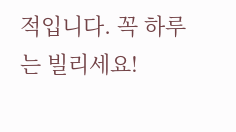적입니다. 꼭 하루는 빌리세요!